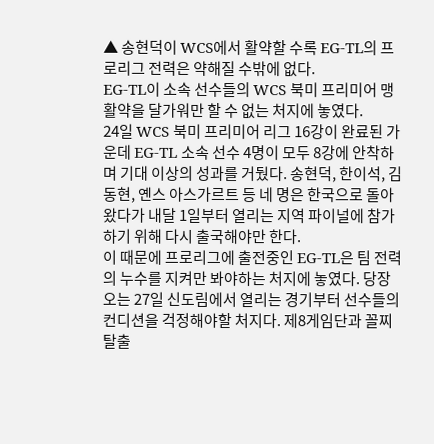▲ 송현덕이 WCS에서 활약할 수록 EG-TL의 프로리그 전력은 약해질 수밖에 없다.
EG-TL이 소속 선수들의 WCS 북미 프리미어 맹활약을 달가워만 할 수 없는 처지에 놓였다.
24일 WCS 북미 프리미어 리그 16강이 완료된 가운데 EG-TL 소속 선수 4명이 모두 8강에 안착하며 기대 이상의 성과를 거뒀다. 송현덕, 한이석, 김동현, 옌스 아스가르트 등 네 명은 한국으로 돌아왔다가 내달 1일부터 열리는 지역 파이널에 참가하기 위해 다시 출국해야만 한다.
이 때문에 프로리그에 출전중인 EG-TL은 팀 전력의 누수를 지켜만 봐야하는 처지에 놓였다. 당장 오는 27일 신도림에서 열리는 경기부터 선수들의 컨디션을 걱정해야할 처지다. 제8게임단과 꼴찌 탈출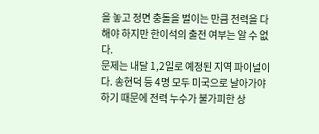을 놓고 정면 충돌을 벌이는 만큼 전력을 다해야 하지만 한이석의 출전 여부는 알 수 없다.
문제는 내달 1,2일로 예정된 지역 파이널이다. 송현덕 등 4명 모두 미국으로 날아가야 하기 때문에 전력 누수가 불가피한 상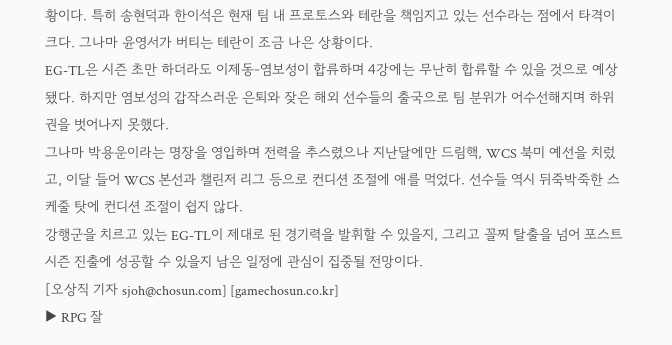황이다. 특히 송현덕과 한이석은 현재 팀 내 프로토스와 테란을 책임지고 있는 선수라는 점에서 타격이 크다. 그나마 윤영서가 버티는 테란이 조금 나은 상황이다.
EG-TL은 시즌 초만 하더라도 이제동-염보성이 합류하며 4강에는 무난히 합류할 수 있을 것으로 예상됐다. 하지만 염보성의 갑작스러운 은퇴와 잦은 해외 선수들의 출국으로 팀 분위가 어수선해지며 하위권을 벗어나지 못했다.
그나마 박용운이라는 명장을 영입하며 전력을 추스렸으나 지난달에만 드림핵, WCS 북미 예선을 치렀고, 이달 들어 WCS 본선과 챌린저 리그 등으로 컨디션 조절에 애를 먹었다. 선수들 역시 뒤죽박죽한 스케줄 탓에 컨디션 조절이 쉽지 않다.
강행군을 치르고 있는 EG-TL이 제대로 된 경기력을 발휘할 수 있을지, 그리고 꼴찌 탈출을 넘어 포스트시즌 진출에 성공할 수 있을지 남은 일정에 관심이 집중될 전망이다.
[오상직 기자 sjoh@chosun.com] [gamechosun.co.kr]
▶ RPG 잘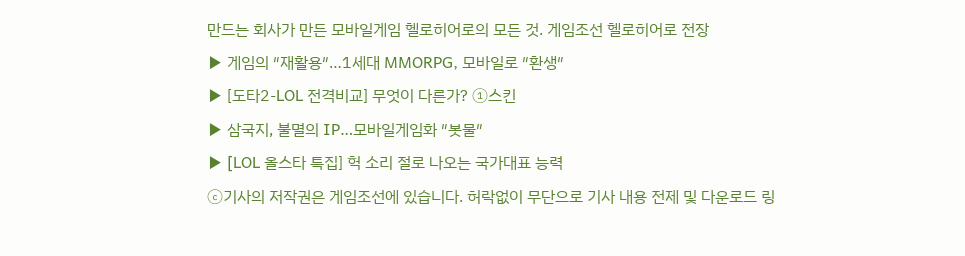만드는 회사가 만든 모바일게임 헬로히어로의 모든 것. 게임조선 헬로히어로 전장
▶ 게임의 ″재활용″…1세대 MMORPG, 모바일로 ″환생″
▶ [도타2-LOL 전격비교] 무엇이 다른가? ①스킨
▶ 삼국지, 불멸의 IP…모바일게임화 ″봇물″
▶ [LOL 올스타 특집] 헉 소리 절로 나오는 국가대표 능력
ⓒ기사의 저작권은 게임조선에 있습니다. 허락없이 무단으로 기사 내용 전제 및 다운로드 링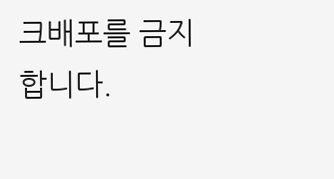크배포를 금지합니다.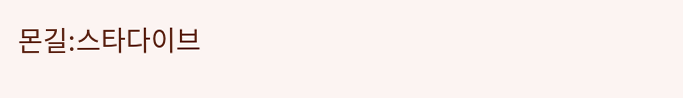몬길:스타다이브